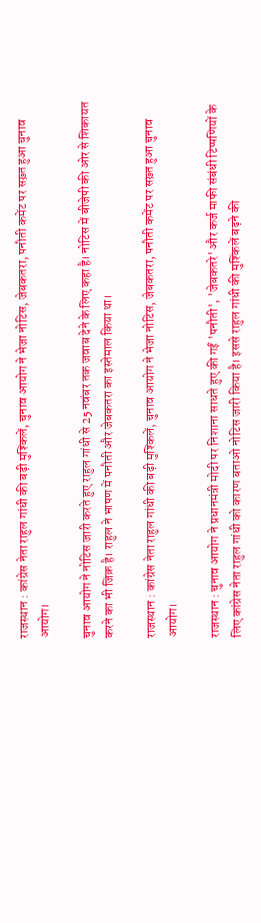राजस्थान : कांग्रेस नेता राहुल गांधी की बढ़ी मुश्किलें, चुनाव आयोग ने भेजा नोटिस, जेबकतरा, पनौती कमेंट पर सख़्त हुआ चुनाव आयोग।

चुनाव आयोग ने नोटिस जारी करते हुए राहुल गांधी से 25 नवंबर तक जवाब देने के लिए कहा है। नोटिस में बीजेपी की ओर से शिकायत करने का भी जिक्र है। राहुल ने भाषण में पनौती और जेबकतरा का इस्तेमाल किया था।

राजस्थान : कांग्रेस नेता राहुल गांधी की बढ़ी मुश्किलें, चुनाव आयोग ने भेजा नोटिस, जेबकतरा, पनौती कमेंट पर सख़्त हुआ चुनाव आयोग।

राजस्थान : चुनाव आयोग ने प्रधानमंत्री मोदी पर निशाना साधते हुए की गईं 'पनौती', 'जेबकतरे' और कर्ज माफी संबंधी टिप्पणियों के लिए कांग्रेस नेता राहुल गांधी को कारण बताओ नोटिस जारी किया है। इससे राहुल गांधी की मुश्किलें बढ़ने की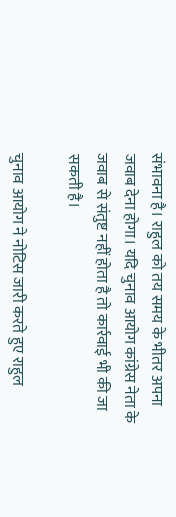संभावना है। राहुल को तय समय के भीतर अपना जवाब देना होगा। यदि चुनाव आयोग कांग्रेस नेता के जवाब से संतुष्ट नहीं होता है तो कार्रवाई भी की जा सकती है।

चुनाव आयोग ने नोटिस जारी करते हुए राहुल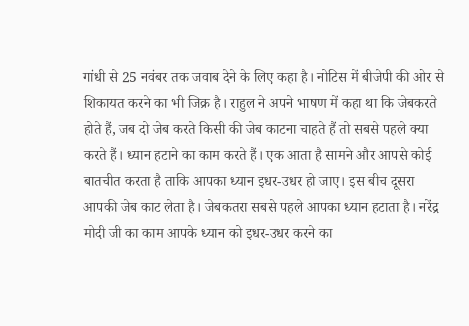गांधी से 25 नवंबर तक जवाब देने के लिए कहा है। नोटिस में बीजेपी की ओर से शिकायत करने का भी जिक्र है। राहुल ने अपने भाषण में कहा था कि जेबकरते होते हैं, जब दो जेब करते किसी की जेब काटना चाहते हैं तो सबसे पहले क्या करते हैं। ध्यान हटाने का काम करते हैं। एक आता है सामने और आपसे कोई बातचीत करता है ताकि आपका ध्यान इधर-उधर हो जाए। इस बीच दूसरा आपकी जेब काट लेता है। जेबकतरा सबसे पहले आपका ध्यान हटाता है। नरेंद्र मोदी जी का काम आपके ध्यान को इधर-उधर करने का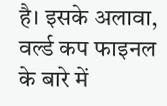है। इसके अलावा, वर्ल्ड कप फाइनल के बारे में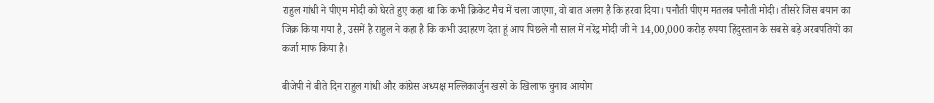राहुल गांधी ने पीएम मोदी को घेरते हुए कहा था कि कभी क्रिकेट मैच में चला जाएगा, वो बात अलग है कि हरवा दिया। पनौती पीएम मतलब पनौती मोदी। तीसरे जिस बयान का जिक्र किया गया है, उसमें है राहुल ने कहा है कि कभी उदाहरण देता हूं आप पिछले नौ साल में नरेंद्र मोदी जी ने 14,00,000 करोड़ रुपया हिंदुस्तान के सबसे बड़े अरबपतियों का कर्जा माफ किया है।

बीजेपी ने बीते दिन राहुल गांधी और कांग्रेस अध्यक्ष मल्लिकार्जुन खरगे के खिलाफ चुनाव आयोग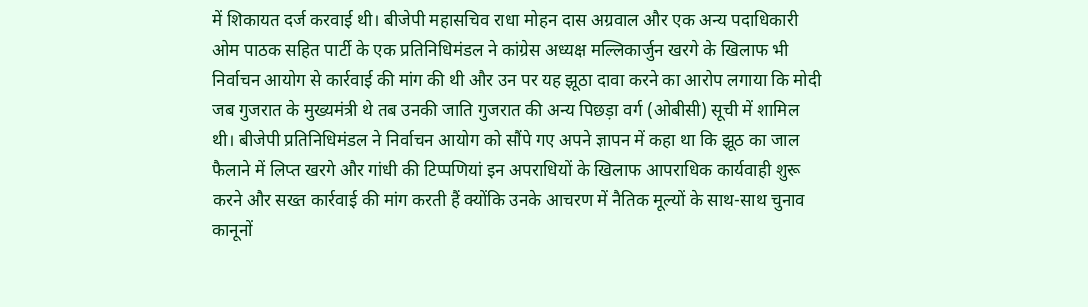में शिकायत दर्ज करवाई थी। बीजेपी महासचिव राधा मोहन दास अग्रवाल और एक अन्य पदाधिकारी ओम पाठक सहित पार्टी के एक प्रतिनिधिमंडल ने कांग्रेस अध्यक्ष मल्लिकार्जुन खरगे के खिलाफ भी निर्वाचन आयोग से कार्रवाई की मांग की थी और उन पर यह झूठा दावा करने का आरोप लगाया कि मोदी जब गुजरात के मुख्यमंत्री थे तब उनकी जाति गुजरात की अन्य पिछड़ा वर्ग (ओबीसी) सूची में शामिल थी। बीजेपी प्रतिनिधिमंडल ने निर्वाचन आयोग को सौंपे गए अपने ज्ञापन में कहा था कि झूठ का जाल फैलाने में लिप्त खरगे और गांधी की टिप्पणियां इन अपराधियों के खिलाफ आपराधिक कार्यवाही शुरू करने और सख्त कार्रवाई की मांग करती हैं क्योंकि उनके आचरण में नैतिक मूल्यों के साथ-साथ चुनाव कानूनों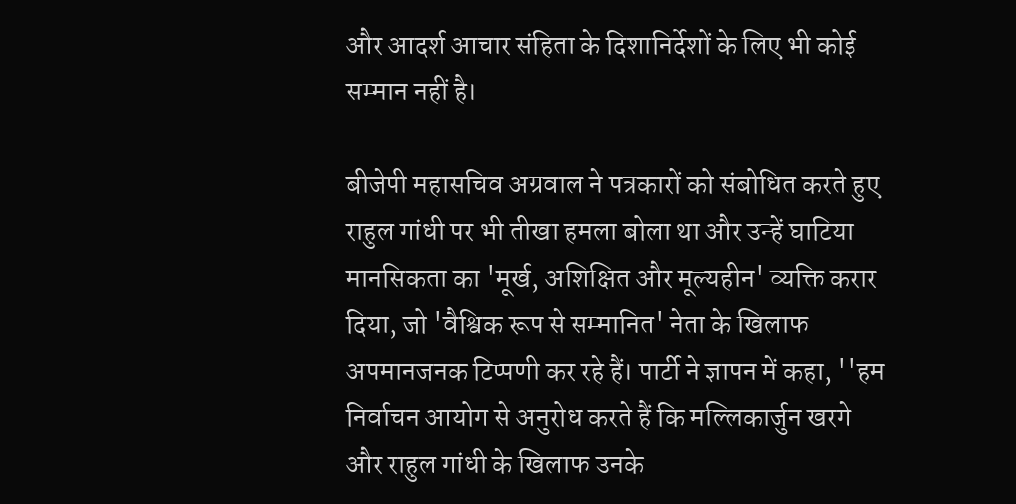और आदर्श आचार संहिता के दिशानिर्देशों के लिए भी कोई सम्मान नहीं है।

बीजेपी महासचिव अग्रवाल ने पत्रकारों को संबोधित करते हुए राहुल गांधी पर भी तीखा हमला बोला था और उन्हें घाटिया मानसिकता का 'मूर्ख, अशिक्षित और मूल्यहीन' व्यक्ति करार दिया, जो 'वैश्विक रूप से सम्मानित' नेता के खिलाफ अपमानजनक टिप्पणी कर रहे हैं। पार्टी ने ज्ञापन में कहा, ''हम निर्वाचन आयोग से अनुरोध करते हैं कि मल्लिकार्जुन खरगे और राहुल गांधी के खिलाफ उनके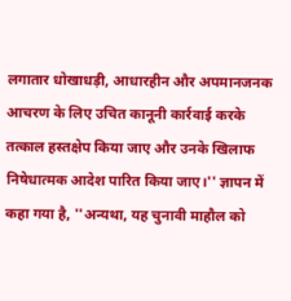लगातार धोखाधड़ी, आधारहीन और अपमानजनक आचरण के लिए उचित कानूनी कार्रवाई करके तत्काल हस्तक्षेप किया जाए और उनके खिलाफ निषेधात्मक आदेश पारित किया जाए।'' ज्ञापन में कहा गया है, ''अन्यथा, यह चुनावी माहौल को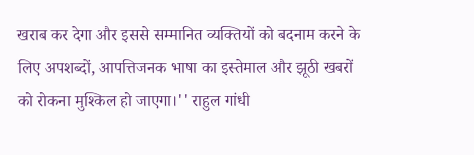खराब कर देगा और इससे सम्मानित व्यक्तियों को बदनाम करने के लिए अपशब्दों, आपत्तिजनक भाषा का इस्तेमाल और झूठी खबरों को रोकना मुश्किल हो जाएगा।'' राहुल गांधी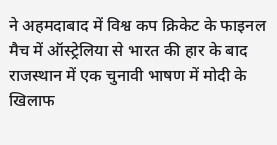ने अहमदाबाद में विश्व कप क्रिकेट के फाइनल मैच में ऑस्ट्रेलिया से भारत की हार के बाद राजस्थान में एक चुनावी भाषण में मोदी के खिलाफ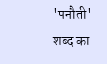'पनौती' शब्द का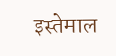इस्तेमाल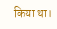किया था।